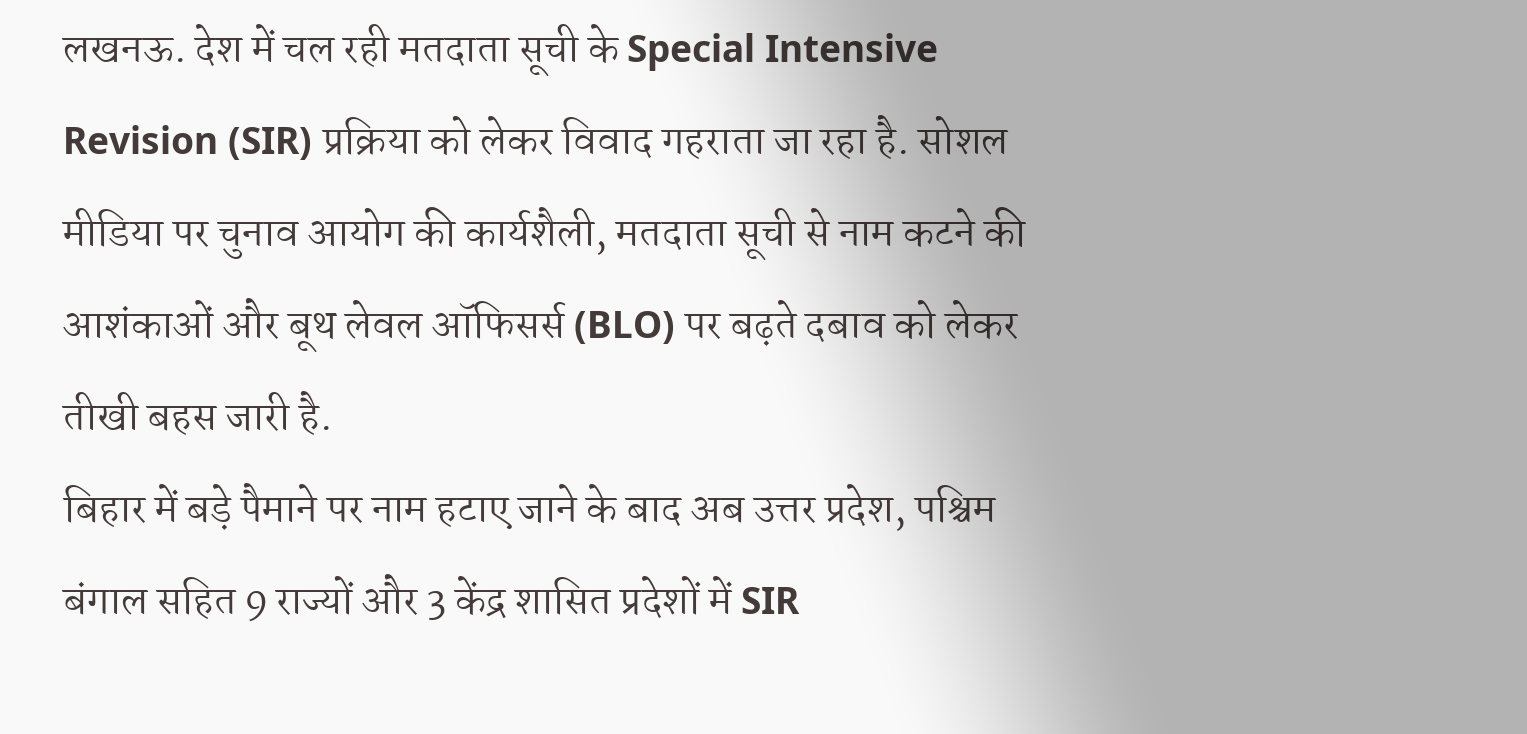लखनऊ. देश में चल रही मतदाता सूची के Special Intensive Revision (SIR) प्रक्रिया को लेकर विवाद गहराता जा रहा है. सोशल मीडिया पर चुनाव आयोग की कार्यशैली, मतदाता सूची से नाम कटने की आशंकाओं और बूथ लेवल ऑफिसर्स (BLO) पर बढ़ते दबाव को लेकर तीखी बहस जारी है.
बिहार में बड़े पैमाने पर नाम हटाए जाने के बाद अब उत्तर प्रदेश, पश्चिम बंगाल सहित 9 राज्यों और 3 केंद्र शासित प्रदेशों में SIR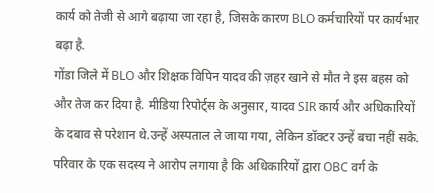कार्य को तेजी से आगे बढ़ाया जा रहा है, जिसके कारण BLO कर्मचारियों पर कार्यभार बढ़ा है.
गोंडा जिले में BLO और शिक्षक विपिन यादव की ज़हर खाने से मौत ने इस बहस को और तेज कर दिया है. मीडिया रिपोर्ट्स के अनुसार, यादव SIR कार्य और अधिकारियों के दबाव से परेशान थे.उन्हें अस्पताल ले जाया गया, लेकिन डॉक्टर उन्हें बचा नहीं सके.
परिवार के एक सदस्य ने आरोप लगाया है कि अधिकारियों द्वारा OBC वर्ग के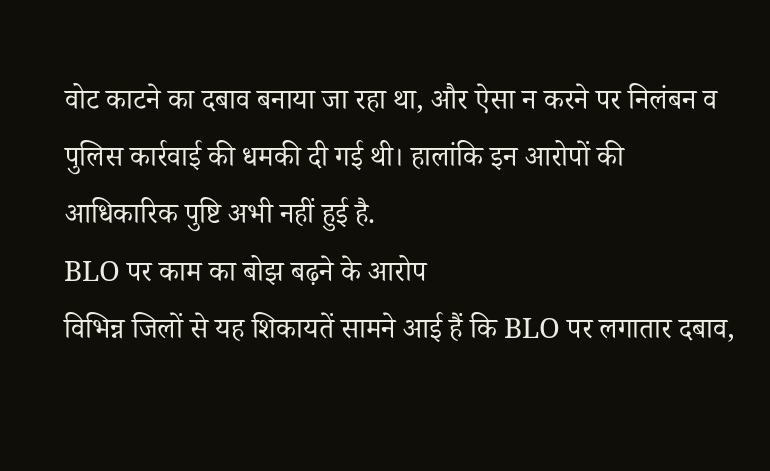वोट काटने का दबाव बनाया जा रहा था, और ऐसा न करने पर निलंबन व पुलिस कार्रवाई की धमकी दी गई थी। हालांकि इन आरोपों की आधिकारिक पुष्टि अभी नहीं हुई है.
BLO पर काम का बोझ बढ़ने के आरोप
विभिन्न जिलों से यह शिकायतें सामने आई हैं कि BLO पर लगातार दबाव,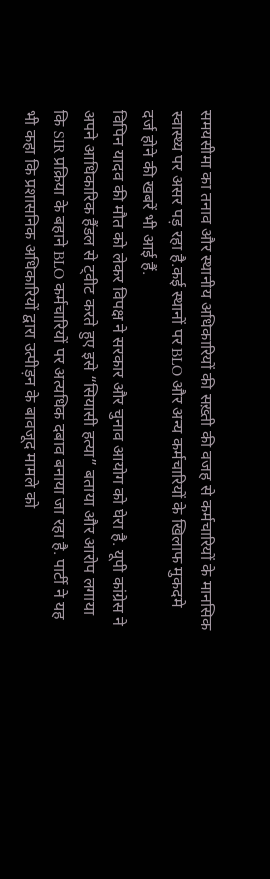समयसीमा का तनाव और स्थानीय अधिकारियों की सख़्ती की वजह से कर्मचारियों के मानसिक स्वास्थ्य पर असर पड़ रहा है.कई स्थानों पर BLO और अन्य कर्मचारियों के खिलाफ मुकदमे दर्ज होने की खबरें भी आई हैं.
विपिन यादव की मौत को लेकर विपक्ष ने सरकार और चुनाव आयोग को घेरा है. यूपी कांग्रेस ने अपने आधिकारिक हैंडल से ट्वीट करते हुए इसे “सियासी हत्या” बताया और आरोप लगाया कि SIR प्रक्रिया के बहाने BLO कर्मचारियों पर अत्यधिक दबाव बनाया जा रहा है. पार्टी ने यह भी कहा कि प्रशासनिक अधिकारियों द्वारा उत्पीड़न के बावजूद मामले को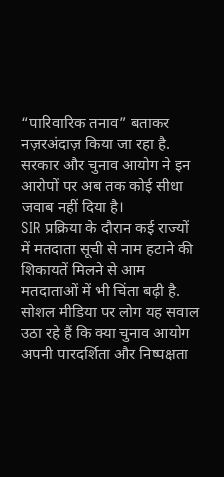“पारिवारिक तनाव” बताकर नज़रअंदाज़ किया जा रहा है. सरकार और चुनाव आयोग ने इन आरोपों पर अब तक कोई सीधा जवाब नहीं दिया है।
SIR प्रक्रिया के दौरान कई राज्यों में मतदाता सूची से नाम हटाने की शिकायतें मिलने से आम मतदाताओं में भी चिंता बढ़ी है. सोशल मीडिया पर लोग यह सवाल उठा रहे हैं कि क्या चुनाव आयोग अपनी पारदर्शिता और निष्पक्षता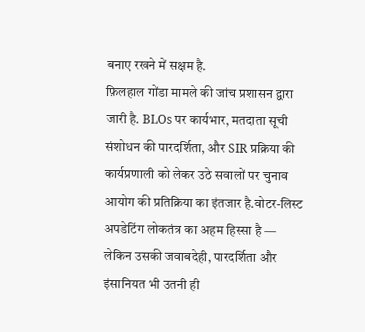बनाए रखने में सक्षम है.
फ़िलहाल गोंडा मामले की जांच प्रशासन द्वारा जारी है. BLOs पर कार्यभार, मतदाता सूची संशोधन की पारदर्शिता, और SIR प्रक्रिया की कार्यप्रणाली को लेकर उठे सवालों पर चुनाव आयोग की प्रतिक्रिया का इंतजार है.वोटर-लिस्ट अपडेटिंग लोकतंत्र का अहम हिस्सा है — लेकिन उसकी जवाबदेही, पारदर्शिता और इंसानियत भी उतनी ही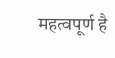महत्वपूर्ण है